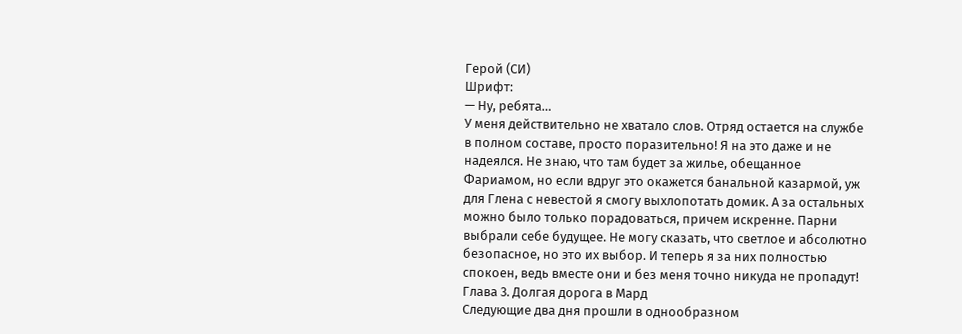Герой (СИ)
Шрифт:
— Ну, ребята…
У меня действительно не хватало слов. Отряд остается на службе в полном составе, просто поразительно! Я на это даже и не надеялся. Не знаю, что там будет за жилье, обещанное Фариамом, но если вдруг это окажется банальной казармой, уж для Глена с невестой я смогу выхлопотать домик. А за остальных можно было только порадоваться, причем искренне. Парни выбрали себе будущее. Не могу сказать, что светлое и абсолютно безопасное, но это их выбор. И теперь я за них полностью спокоен, ведь вместе они и без меня точно никуда не пропадут!
Глава 3. Долгая дорога в Мард
Следующие два дня прошли в однообразном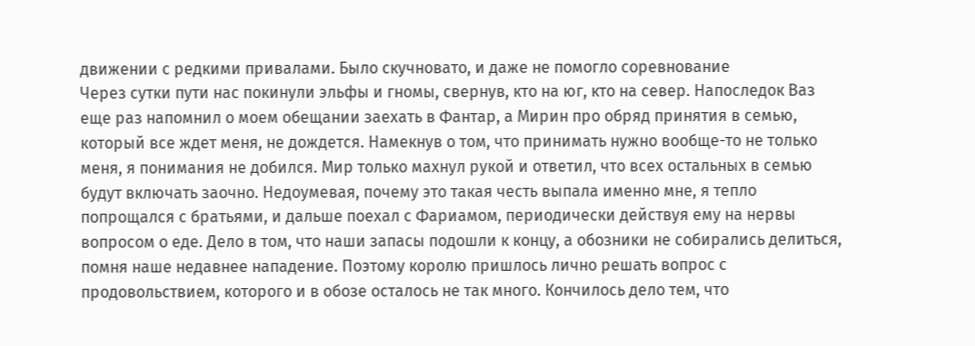движении с редкими привалами. Было скучновато, и даже не помогло соревнование
Через сутки пути нас покинули эльфы и гномы, свернув, кто на юг, кто на север. Напоследок Ваз еще раз напомнил о моем обещании заехать в Фантар, а Мирин про обряд принятия в семью, который все ждет меня, не дождется. Намекнув о том, что принимать нужно вообще-то не только меня, я понимания не добился. Мир только махнул рукой и ответил, что всех остальных в семью будут включать заочно. Недоумевая, почему это такая честь выпала именно мне, я тепло попрощался с братьями, и дальше поехал с Фариамом, периодически действуя ему на нервы вопросом о еде. Дело в том, что наши запасы подошли к концу, а обозники не собирались делиться, помня наше недавнее нападение. Поэтому королю пришлось лично решать вопрос с продовольствием, которого и в обозе осталось не так много. Кончилось дело тем, что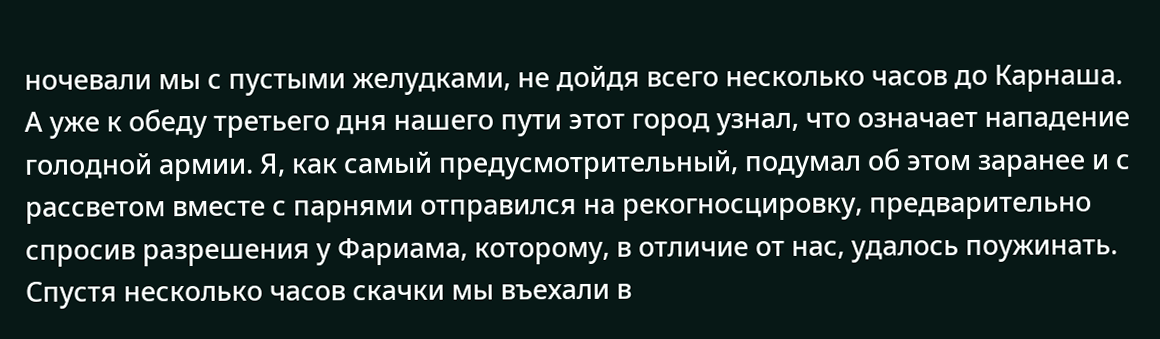ночевали мы с пустыми желудками, не дойдя всего несколько часов до Карнаша.
А уже к обеду третьего дня нашего пути этот город узнал, что означает нападение голодной армии. Я, как самый предусмотрительный, подумал об этом заранее и с рассветом вместе с парнями отправился на рекогносцировку, предварительно спросив разрешения у Фариама, которому, в отличие от нас, удалось поужинать. Спустя несколько часов скачки мы въехали в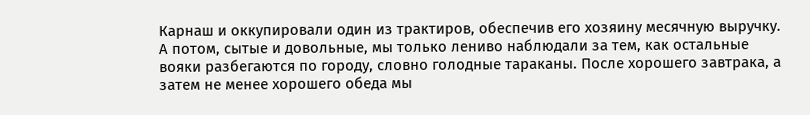Карнаш и оккупировали один из трактиров, обеспечив его хозяину месячную выручку. А потом, сытые и довольные, мы только лениво наблюдали за тем, как остальные вояки разбегаются по городу, словно голодные тараканы. После хорошего завтрака, а затем не менее хорошего обеда мы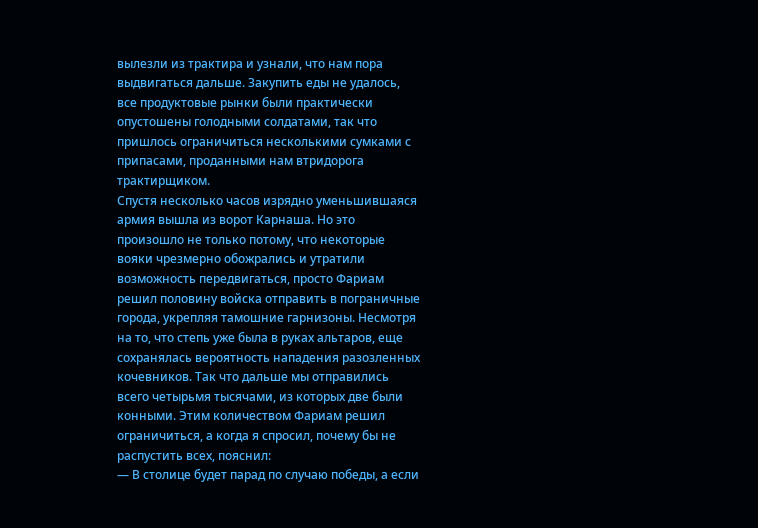вылезли из трактира и узнали, что нам пора выдвигаться дальше. Закупить еды не удалось, все продуктовые рынки были практически опустошены голодными солдатами, так что пришлось ограничиться несколькими сумками с припасами, проданными нам втридорога трактирщиком.
Спустя несколько часов изрядно уменьшившаяся армия вышла из ворот Карнаша. Но это произошло не только потому, что некоторые вояки чрезмерно обожрались и утратили возможность передвигаться, просто Фариам решил половину войска отправить в пограничные города, укрепляя тамошние гарнизоны. Несмотря на то, что степь уже была в руках альтаров, еще сохранялась вероятность нападения разозленных кочевников. Так что дальше мы отправились всего четырьмя тысячами, из которых две были конными. Этим количеством Фариам решил ограничиться, а когда я спросил, почему бы не распустить всех, пояснил:
— В столице будет парад по случаю победы, а если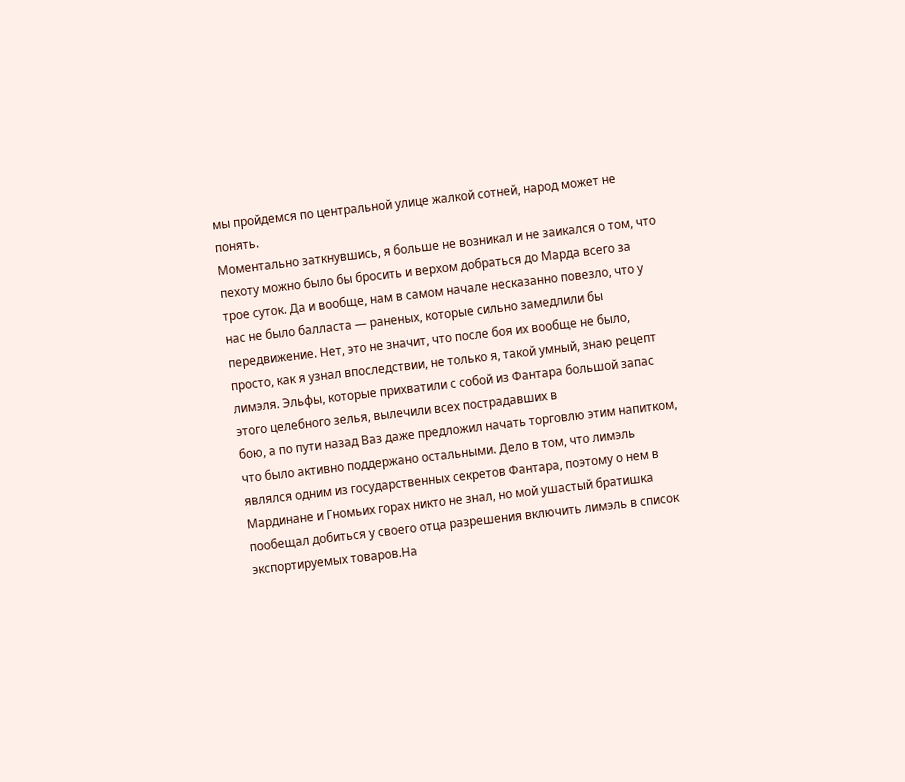мы пройдемся по центральной улице жалкой сотней, народ может не понять.
Моментально заткнувшись, я больше не возникал и не заикался о том, что пехоту можно было бы бросить и верхом добраться до Марда всего за трое суток. Да и вообще, нам в самом начале несказанно повезло, что у нас не было балласта — раненых, которые сильно замедлили бы передвижение. Нет, это не значит, что после боя их вообще не было, просто, как я узнал впоследствии, не только я, такой умный, знаю рецепт лимэля. Эльфы, которые прихватили с собой из Фантара большой запас этого целебного зелья, вылечили всех пострадавших в
бою, а по пути назад Ваз даже предложил начать торговлю этим напитком, что было активно поддержано остальными. Дело в том, что лимэль являлся одним из государственных секретов Фантара, поэтому о нем в Мардинане и Гномьих горах никто не знал, но мой ушастый братишка пообещал добиться у своего отца разрешения включить лимэль в список экспортируемых товаров.На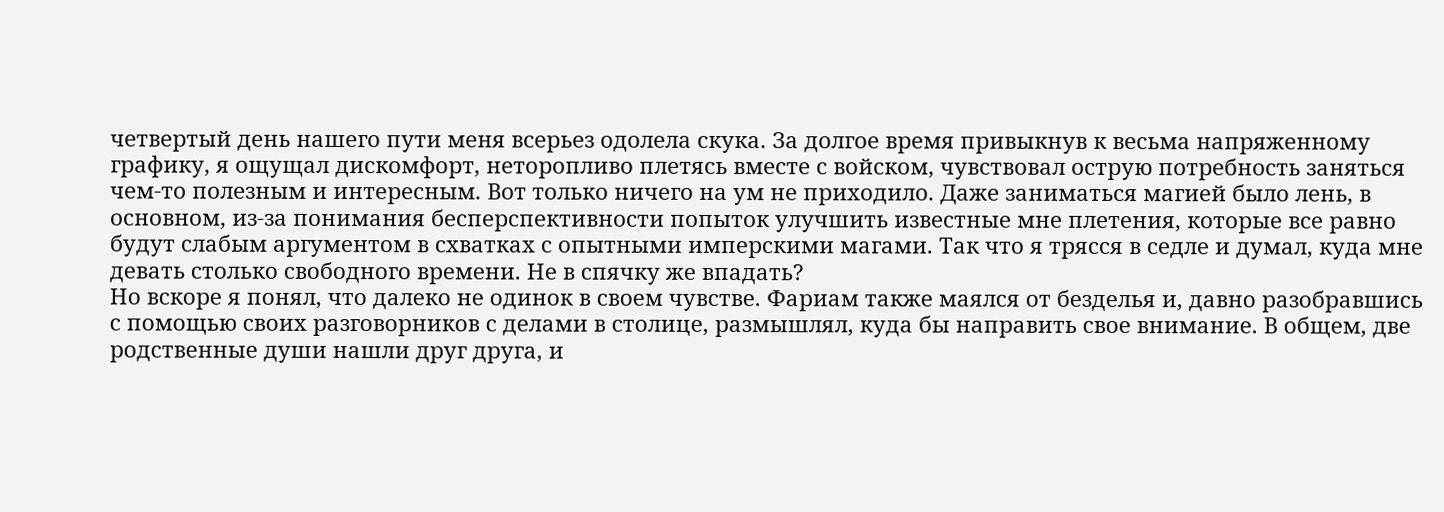четвертый день нашего пути меня всерьез одолела скука. За долгое время привыкнув к весьма напряженному графику, я ощущал дискомфорт, неторопливо плетясь вместе с войском, чувствовал острую потребность заняться чем-то полезным и интересным. Вот только ничего на ум не приходило. Даже заниматься магией было лень, в основном, из-за понимания бесперспективности попыток улучшить известные мне плетения, которые все равно будут слабым аргументом в схватках с опытными имперскими магами. Так что я трясся в седле и думал, куда мне девать столько свободного времени. Не в спячку же впадать?
Но вскоре я понял, что далеко не одинок в своем чувстве. Фариам также маялся от безделья и, давно разобравшись с помощью своих разговорников с делами в столице, размышлял, куда бы направить свое внимание. В общем, две родственные души нашли друг друга, и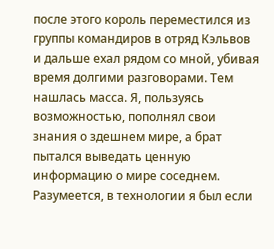после этого король переместился из группы командиров в отряд Кэльвов и дальше ехал рядом со мной, убивая время долгими разговорами. Тем нашлась масса. Я, пользуясь возможностью, пополнял свои знания о здешнем мире, а брат пытался выведать ценную информацию о мире соседнем. Разумеется, в технологии я был если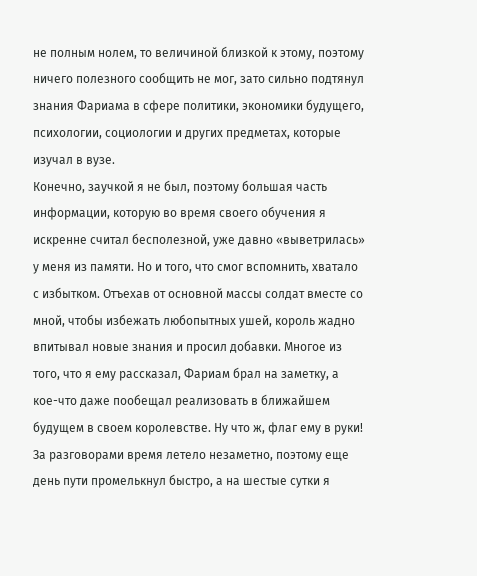не полным нолем, то величиной близкой к этому, поэтому ничего полезного сообщить не мог, зато сильно подтянул знания Фариама в сфере политики, экономики будущего, психологии, социологии и других предметах, которые изучал в вузе.
Конечно, заучкой я не был, поэтому большая часть информации, которую во время своего обучения я искренне считал бесполезной, уже давно «выветрилась» у меня из памяти. Но и того, что смог вспомнить, хватало с избытком. Отъехав от основной массы солдат вместе со мной, чтобы избежать любопытных ушей, король жадно впитывал новые знания и просил добавки. Многое из того, что я ему рассказал, Фариам брал на заметку, а кое-что даже пообещал реализовать в ближайшем будущем в своем королевстве. Ну что ж, флаг ему в руки!
За разговорами время летело незаметно, поэтому еще день пути промелькнул быстро, а на шестые сутки я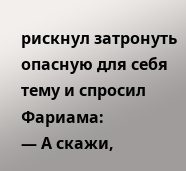рискнул затронуть опасную для себя тему и спросил Фариама:
— А скажи,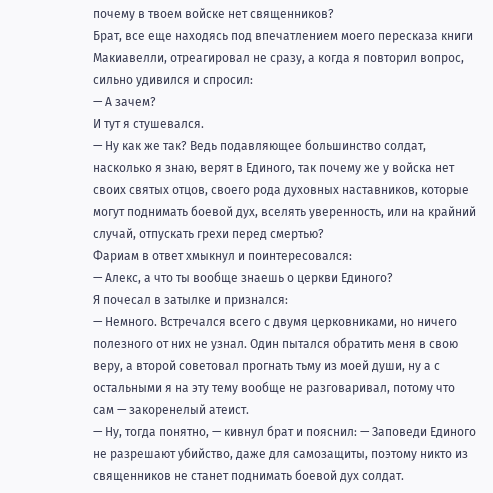почему в твоем войске нет священников?
Брат, все еще находясь под впечатлением моего пересказа книги Макиавелли, отреагировал не сразу, а когда я повторил вопрос, сильно удивился и спросил:
— А зачем?
И тут я стушевался.
— Ну как же так? Ведь подавляющее большинство солдат, насколько я знаю, верят в Единого, так почему же у войска нет своих святых отцов, своего рода духовных наставников, которые могут поднимать боевой дух, вселять уверенность, или на крайний случай, отпускать грехи перед смертью?
Фариам в ответ хмыкнул и поинтересовался:
— Алекс, а что ты вообще знаешь о церкви Единого?
Я почесал в затылке и признался:
— Немного. Встречался всего с двумя церковниками, но ничего полезного от них не узнал. Один пытался обратить меня в свою веру, а второй советовал прогнать тьму из моей души, ну а с остальными я на эту тему вообще не разговаривал, потому что сам — закоренелый атеист.
— Ну, тогда понятно, — кивнул брат и пояснил: — Заповеди Единого не разрешают убийство, даже для самозащиты, поэтому никто из священников не станет поднимать боевой дух солдат.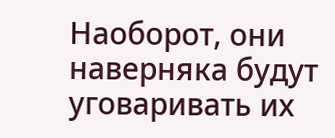Наоборот, они наверняка будут уговаривать их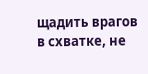щадить врагов в схватке, не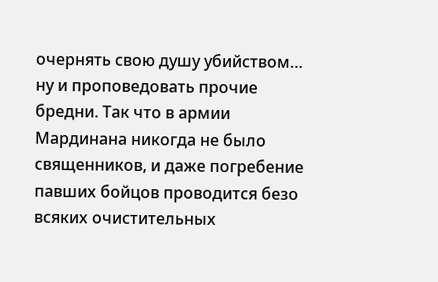очернять свою душу убийством… ну и проповедовать прочие бредни. Так что в армии Мардинана никогда не было священников, и даже погребение павших бойцов проводится безо всяких очистительных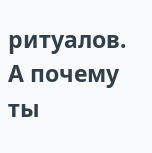ритуалов. А почему ты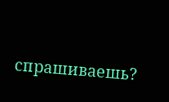спрашиваешь?